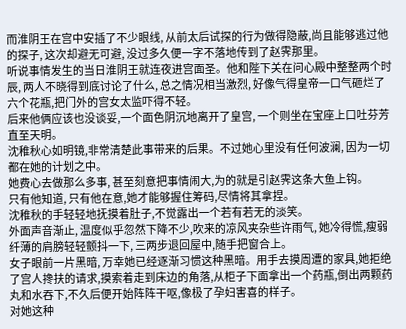而淮阴王在宫中安插了不少眼线, 从前太后试探的行为做得隐蔽,尚且能够逃过他的探子, 这次却避无可避, 没过多久便一字不落地传到了赵霁那里。
听说事情发生的当日淮阴王就连夜进宫面圣。他和陛下关在问心殿中整整两个时辰, 两人不晓得到底讨论了什么, 总之情况相当激烈, 好像气得皇帝一口气砸烂了六个花瓶,把门外的宫女太监吓得不轻。
后来他俩应该也没谈妥,一个面色阴沉地离开了皇宫, 一个则坐在宝座上口吐芬芳直至天明。
沈稚秋心如明镜,非常清楚此事带来的后果。不过她心里没有任何波澜, 因为一切都在她的计划之中。
她费心去做那么多事, 甚至刻意把事情闹大,为的就是引赵霁这条大鱼上钩。
只有他知道, 只有他在意,她才能够握住筹码,尽情将其拿捏。
沈稚秋的手轻轻地抚摸着肚子,不觉露出一个若有若无的淡笑。
外面声音渐止, 温度似乎忽然下降不少,吹来的凉风夹杂些许雨气, 她冷得慌,瘦弱纤薄的肩膀轻轻颤抖一下, 三两步退回屋中,随手把窗合上。
女子眼前一片黑暗, 万幸她已经逐渐习惯这种黑暗。用手去摸周遭的家具,她拒绝了宫人搀扶的请求,摸索着走到床边的角落,从柜子下面拿出一个药瓶,倒出两颗药丸和水吞下,不久后便开始阵阵干呕,像极了孕妇害喜的样子。
对她这种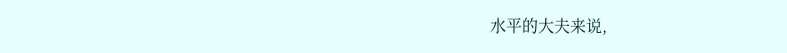水平的大夫来说,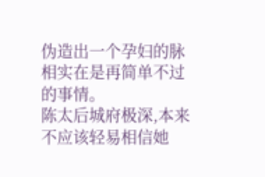伪造出一个孕妇的脉相实在是再简单不过的事情。
陈太后城府极深,本来不应该轻易相信她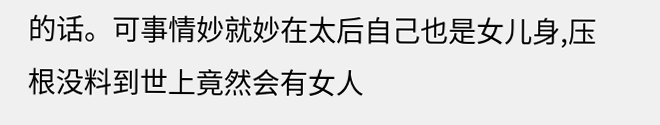的话。可事情妙就妙在太后自己也是女儿身,压根没料到世上竟然会有女人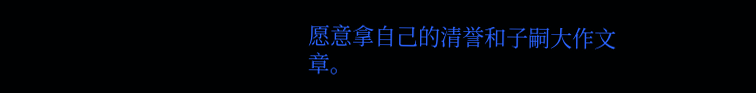愿意拿自己的清誉和子嗣大作文章。